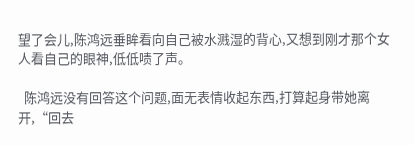望了会儿,陈鸿远垂眸看向自己被水溅湿的背心,又想到刚才那个女人看自己的眼神,低低啧了声。

  陈鸿远没有回答这个问题,面无表情收起东西,打算起身带她离开,“回去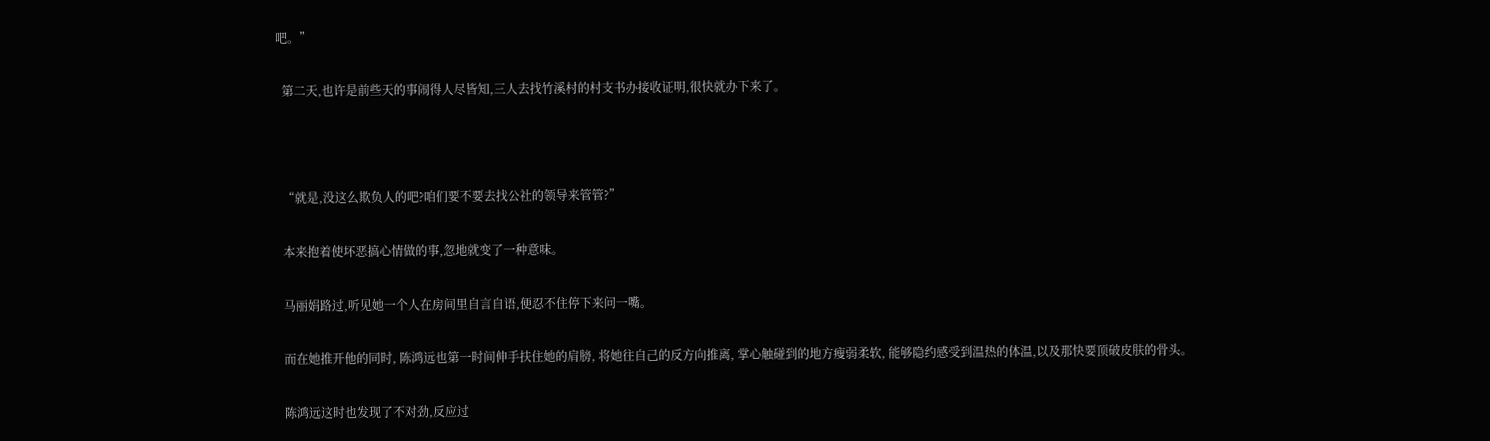吧。”

  第二天,也许是前些天的事闹得人尽皆知,三人去找竹溪村的村支书办接收证明,很快就办下来了。



  “就是,没这么欺负人的吧?咱们要不要去找公社的领导来管管?”

  本来抱着使坏恶搞心情做的事,忽地就变了一种意味。

  马丽娟路过,听见她一个人在房间里自言自语,便忍不住停下来问一嘴。

  而在她推开他的同时, 陈鸿远也第一时间伸手扶住她的肩膀, 将她往自己的反方向推离, 掌心触碰到的地方瘦弱柔软, 能够隐约感受到温热的体温,以及那快要顶破皮肤的骨头。

  陈鸿远这时也发现了不对劲,反应过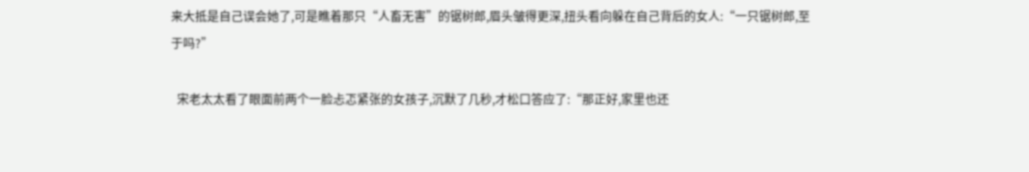来大抵是自己误会她了,可是瞧着那只“人畜无害”的锯树郎,眉头皱得更深,扭头看向躲在自己背后的女人:“一只锯树郎,至于吗?”

  宋老太太看了眼面前两个一脸忐忑紧张的女孩子,沉默了几秒,才松口答应了:“那正好,家里也还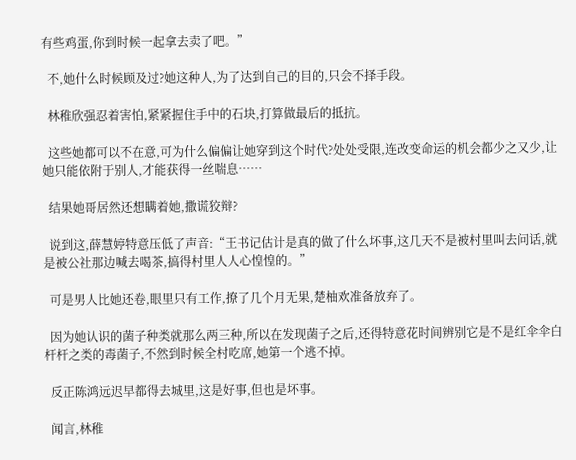有些鸡蛋,你到时候一起拿去卖了吧。”

  不,她什么时候顾及过?她这种人,为了达到自己的目的,只会不择手段。

  林稚欣强忍着害怕,紧紧握住手中的石块,打算做最后的抵抗。

  这些她都可以不在意,可为什么偏偏让她穿到这个时代?处处受限,连改变命运的机会都少之又少,让她只能依附于别人,才能获得一丝喘息……

  结果她哥居然还想瞒着她,撒谎狡辩?

  说到这,薛慧婷特意压低了声音:“王书记估计是真的做了什么坏事,这几天不是被村里叫去问话,就是被公社那边喊去喝茶,搞得村里人人心惶惶的。”

  可是男人比她还卷,眼里只有工作,撩了几个月无果,楚柚欢准备放弃了。

  因为她认识的菌子种类就那么两三种,所以在发现菌子之后,还得特意花时间辨别它是不是红伞伞白杆杆之类的毒菌子,不然到时候全村吃席,她第一个逃不掉。

  反正陈鸿远迟早都得去城里,这是好事,但也是坏事。

  闻言,林稚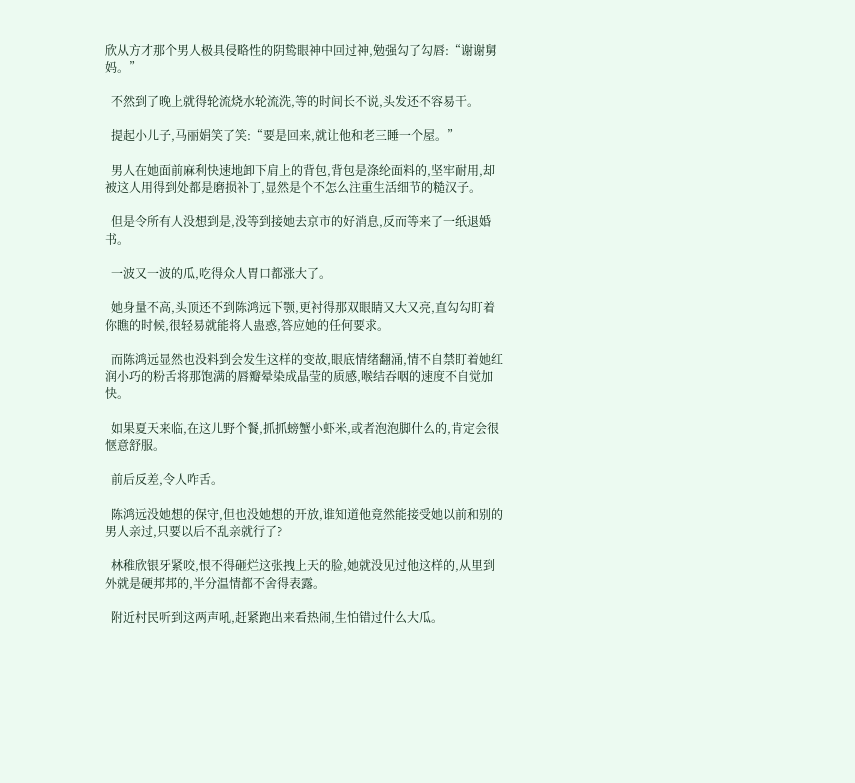欣从方才那个男人极具侵略性的阴鸷眼神中回过神,勉强勾了勾唇:“谢谢舅妈。”

  不然到了晚上就得轮流烧水轮流洗,等的时间长不说,头发还不容易干。

  提起小儿子,马丽娟笑了笑:“要是回来,就让他和老三睡一个屋。”

  男人在她面前麻利快速地卸下肩上的背包,背包是涤纶面料的,坚牢耐用,却被这人用得到处都是磨损补丁,显然是个不怎么注重生活细节的糙汉子。

  但是令所有人没想到是,没等到接她去京市的好消息,反而等来了一纸退婚书。

  一波又一波的瓜,吃得众人胃口都涨大了。

  她身量不高,头顶还不到陈鸿远下颚,更衬得那双眼睛又大又亮,直勾勾盯着你瞧的时候,很轻易就能将人蛊惑,答应她的任何要求。

  而陈鸿远显然也没料到会发生这样的变故,眼底情绪翻涌,情不自禁盯着她红润小巧的粉舌将那饱满的唇瓣晕染成晶莹的质感,喉结吞咽的速度不自觉加快。

  如果夏天来临,在这儿野个餐,抓抓螃蟹小虾米,或者泡泡脚什么的,肯定会很惬意舒服。

  前后反差,令人咋舌。

  陈鸿远没她想的保守,但也没她想的开放,谁知道他竟然能接受她以前和别的男人亲过,只要以后不乱亲就行了?

  林稚欣银牙紧咬,恨不得砸烂这张拽上天的脸,她就没见过他这样的,从里到外就是硬邦邦的,半分温情都不舍得表露。

  附近村民听到这两声吼,赶紧跑出来看热闹,生怕错过什么大瓜。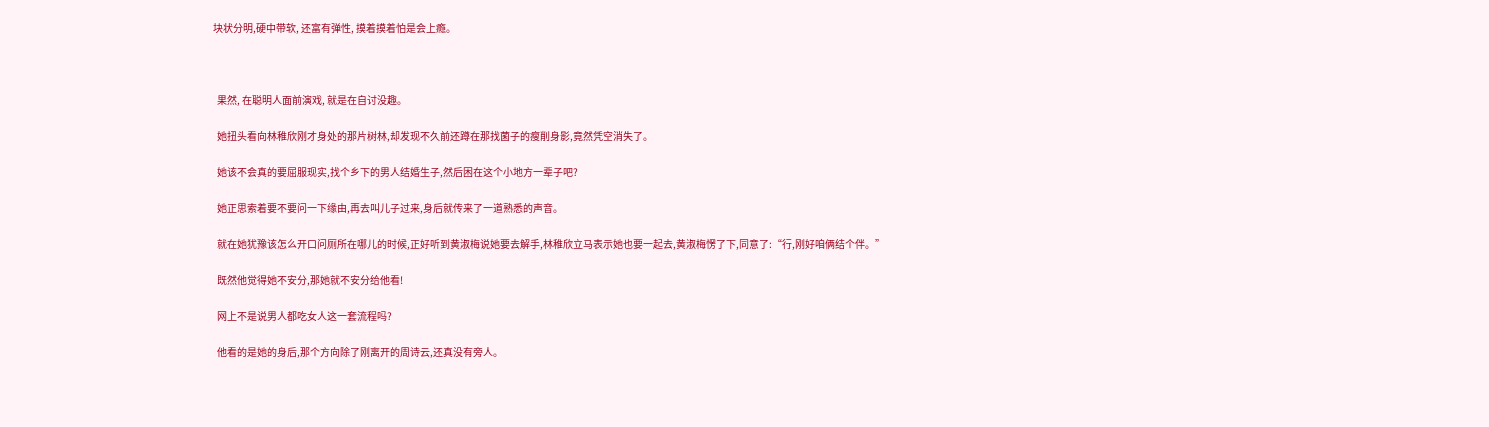块状分明,硬中带软, 还富有弹性, 摸着摸着怕是会上瘾。



  果然, 在聪明人面前演戏, 就是在自讨没趣。

  她扭头看向林稚欣刚才身处的那片树林,却发现不久前还蹲在那找菌子的瘦削身影,竟然凭空消失了。

  她该不会真的要屈服现实,找个乡下的男人结婚生子,然后困在这个小地方一辈子吧?

  她正思索着要不要问一下缘由,再去叫儿子过来,身后就传来了一道熟悉的声音。

  就在她犹豫该怎么开口问厕所在哪儿的时候,正好听到黄淑梅说她要去解手,林稚欣立马表示她也要一起去,黄淑梅愣了下,同意了:“行,刚好咱俩结个伴。”

  既然他觉得她不安分,那她就不安分给他看!

  网上不是说男人都吃女人这一套流程吗?

  他看的是她的身后,那个方向除了刚离开的周诗云,还真没有旁人。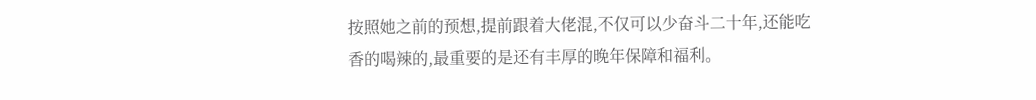按照她之前的预想,提前跟着大佬混,不仅可以少奋斗二十年,还能吃香的喝辣的,最重要的是还有丰厚的晚年保障和福利。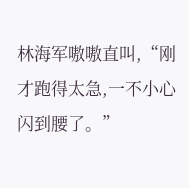林海军嗷嗷直叫,“刚才跑得太急,一不小心闪到腰了。”